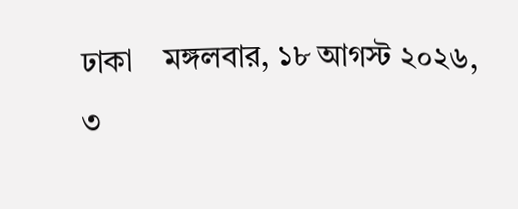ঢাকা    মঙ্গলবার, ১৮ আগস্ট ২০২৬, ৩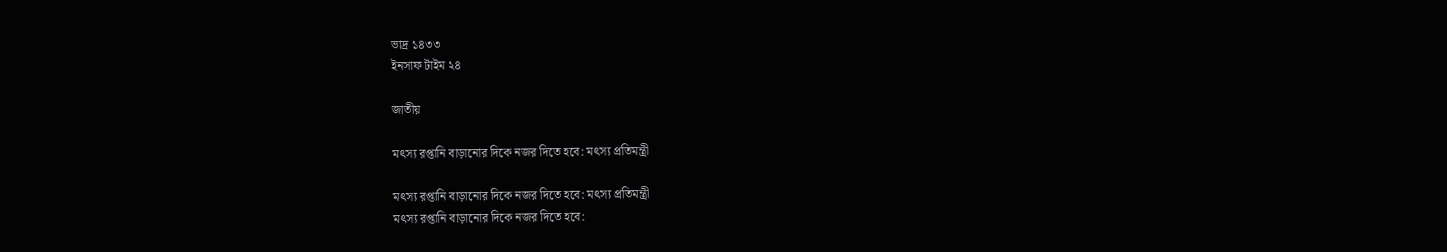ভাদ্র ১৪৩৩
ইনসাফ টাইম ২৪

জাতীয়

মৎস্য রপ্তানি বাড়ানোর দিকে নজর দিতে হবে: মৎস্য প্রতিমন্ত্রী

মৎস্য রপ্তানি বাড়ানোর দিকে নজর দিতে হবে: মৎস্য প্রতিমন্ত্রী
মৎস্য রপ্তানি বাড়ানোর দিকে নজর দিতে হবে: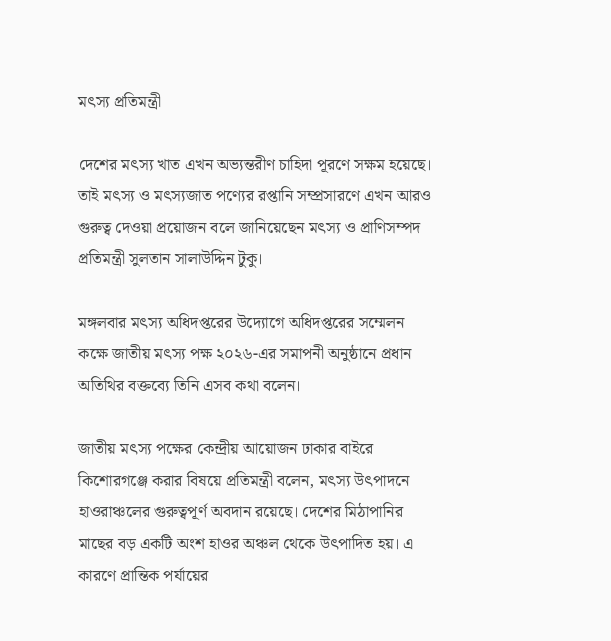মৎস্য প্রতিমন্ত্রী

দেশের মৎস্য খাত এখন অভ্যন্তরীণ চাহিদা পূরণে সক্ষম হয়েছে। তাই মৎস্য ও মৎস্যজাত পণ্যের রপ্তানি সম্প্রসারণে এখন আরও গুরুত্ব দেওয়া প্রয়োজন বলে জানিয়েছেন মৎস্য ও প্রাণিসম্পদ প্রতিমন্ত্রী সুলতান সালাউদ্দিন টুকু।

মঙ্গলবার মৎস্য অধিদপ্তরের উদ্যোগে অধিদপ্তরের সম্মেলন কক্ষে জাতীয় মৎস্য পক্ষ ২০২৬-এর সমাপনী অনুষ্ঠানে প্রধান অতিথির বক্তব্যে তিনি এসব কথা বলেন।

জাতীয় মৎস্য পক্ষের কেন্দ্রীয় আয়োজন ঢাকার বাইরে কিশোরগঞ্জে করার বিষয়ে প্রতিমন্ত্রী বলেন, মৎস্য উৎপাদনে হাওরাঞ্চলের গুরুত্বপূর্ণ অবদান রয়েছে। দেশের মিঠাপানির মাছের বড় একটি অংশ হাওর অঞ্চল থেকে উৎপাদিত হয়। এ কারণে প্রান্তিক পর্যায়ের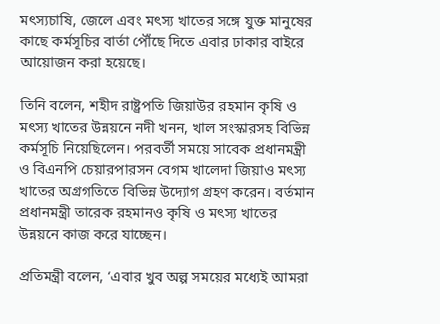মৎস্যচাষি, জেলে এবং মৎস্য খাতের সঙ্গে যুক্ত মানুষের কাছে কর্মসূচির বার্তা পৌঁছে দিতে এবার ঢাকার বাইরে আয়োজন করা হয়েছে।

তিনি বলেন, শহীদ রাষ্ট্রপতি জিয়াউর রহমান কৃষি ও মৎস্য খাতের উন্নয়নে নদী খনন, খাল সংস্কারসহ বিভিন্ন কর্মসূচি নিয়েছিলেন। পরবর্তী সময়ে সাবেক প্রধানমন্ত্রী ও বিএনপি চেয়ারপারসন বেগম খালেদা জিয়াও মৎস্য খাতের অগ্রগতিতে বিভিন্ন উদ্যোগ গ্রহণ করেন। বর্তমান প্রধানমন্ত্রী তারেক রহমানও কৃষি ও মৎস্য খাতের উন্নয়নে কাজ করে যাচ্ছেন।

প্রতিমন্ত্রী বলেন, ‘এবার খুব অল্প সময়ের মধ্যেই আমরা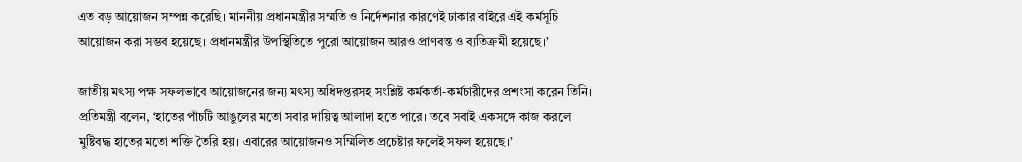এত বড় আয়োজন সম্পন্ন করেছি। মাননীয় প্রধানমন্ত্রীর সম্মতি ও নির্দেশনার কারণেই ঢাকার বাইরে এই কর্মসূচি আয়োজন করা সম্ভব হয়েছে। প্রধানমন্ত্রীর উপস্থিতিতে পুরো আয়োজন আরও প্রাণবন্ত ও ব্যতিক্রমী হয়েছে।’

জাতীয় মৎস্য পক্ষ সফলভাবে আয়োজনের জন্য মৎস্য অধিদপ্তরসহ সংশ্লিষ্ট কর্মকর্তা-কর্মচারীদের প্রশংসা করেন তিনি। প্রতিমন্ত্রী বলেন, ‘হাতের পাঁচটি আঙুলের মতো সবার দায়িত্ব আলাদা হতে পারে। তবে সবাই একসঙ্গে কাজ করলে মুষ্টিবদ্ধ হাতের মতো শক্তি তৈরি হয়। এবারের আয়োজনও সম্মিলিত প্রচেষ্টার ফলেই সফল হয়েছে।’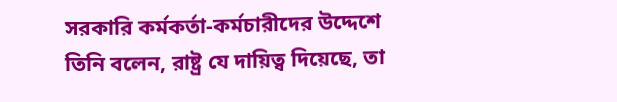সরকারি কর্মকর্তা-কর্মচারীদের উদ্দেশে তিনি বলেন, রাষ্ট্র যে দায়িত্ব দিয়েছে, তা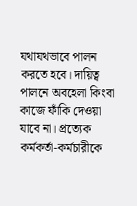যথাযথভাবে পালন করতে হবে। দায়িত্ব পালনে অবহেলা কিংবা কাজে ফাঁকি দেওয়া যাবে না। প্রত্যেক কর্মকর্তা-কর্মচারীকে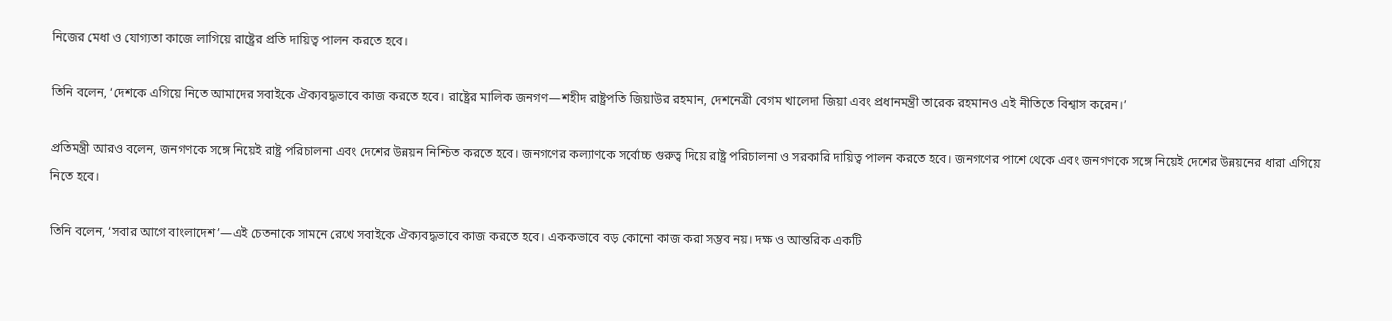নিজের মেধা ও যোগ্যতা কাজে লাগিয়ে রাষ্ট্রের প্রতি দায়িত্ব পালন করতে হবে।

তিনি বলেন, ‘দেশকে এগিয়ে নিতে আমাদের সবাইকে ঐক্যবদ্ধভাবে কাজ করতে হবে। রাষ্ট্রের মালিক জনগণ—শহীদ রাষ্ট্রপতি জিয়াউর রহমান, দেশনেত্রী বেগম খালেদা জিয়া এবং প্রধানমন্ত্রী তারেক রহমানও এই নীতিতে বিশ্বাস করেন।’

প্রতিমন্ত্রী আরও বলেন, জনগণকে সঙ্গে নিয়েই রাষ্ট্র পরিচালনা এবং দেশের উন্নয়ন নিশ্চিত করতে হবে। জনগণের কল্যাণকে সর্বোচ্চ গুরুত্ব দিয়ে রাষ্ট্র পরিচালনা ও সরকারি দায়িত্ব পালন করতে হবে। জনগণের পাশে থেকে এবং জনগণকে সঙ্গে নিয়েই দেশের উন্নয়নের ধারা এগিয়ে নিতে হবে।

তিনি বলেন, ‘সবার আগে বাংলাদেশ’—এই চেতনাকে সামনে রেখে সবাইকে ঐক্যবদ্ধভাবে কাজ করতে হবে। এককভাবে বড় কোনো কাজ করা সম্ভব নয়। দক্ষ ও আন্তরিক একটি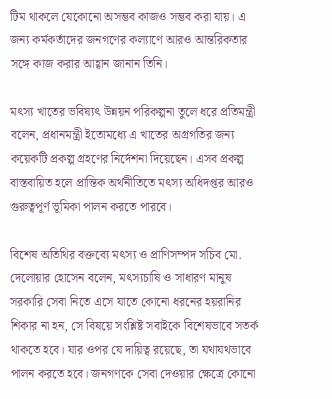টিম থাকলে যেকোনো অসম্ভব কাজও সম্ভব করা যায়। এ জন্য কর্মকর্তাদের জনগণের কল্যাণে আরও আন্তরিকতার সঙ্গে কাজ করার আহ্বান জানান তিনি।

মৎস্য খাতের ভবিষ্যৎ উন্নয়ন পরিকল্পনা তুলে ধরে প্রতিমন্ত্রী বলেন, প্রধানমন্ত্রী ইতোমধ্যে এ খাতের অগ্রগতির জন্য কয়েকটি প্রকল্প গ্রহণের নির্দেশনা দিয়েছেন। এসব প্রকল্প বাস্তবায়িত হলে প্রান্তিক অর্থনীতিতে মৎস্য অধিদপ্তর আরও গুরুত্বপূর্ণ ভূমিকা পালন করতে পারবে।

বিশেষ অতিথির বক্তব্যে মৎস্য ও প্রাণিসম্পদ সচিব মো. দেলোয়ার হোসেন বলেন, মৎস্যচাষি ও সাধারণ মানুষ সরকারি সেবা নিতে এসে যাতে কোনো ধরনের হয়রানির শিকার না হন, সে বিষয়ে সংশ্লিষ্ট সবাইকে বিশেষভাবে সতর্ক থাকতে হবে। যার ওপর যে দায়িত্ব রয়েছে, তা যথাযথভাবে পালন করতে হবে। জনগণকে সেবা দেওয়ার ক্ষেত্রে কোনো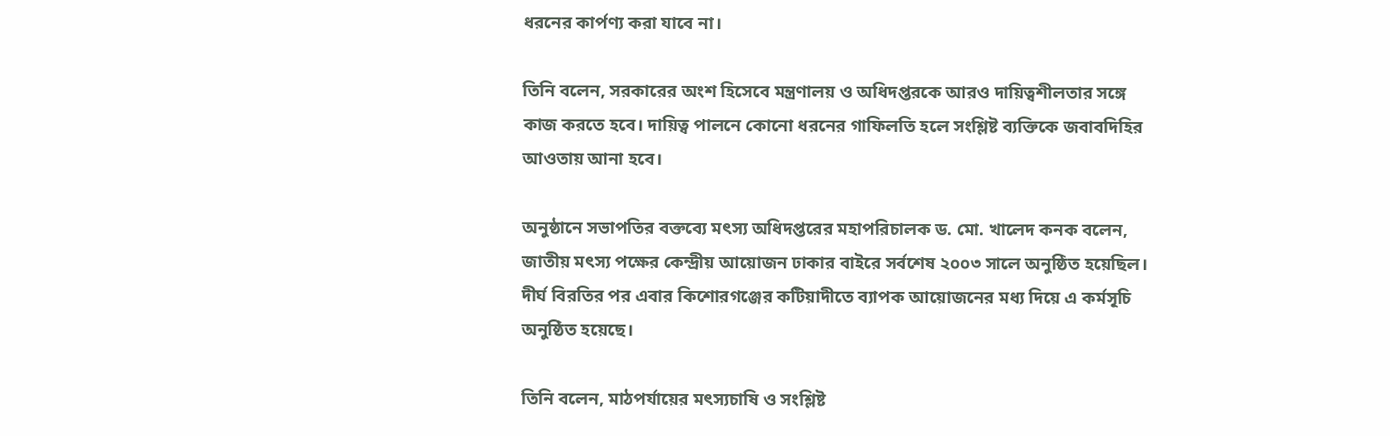ধরনের কার্পণ্য করা যাবে না।

তিনি বলেন, সরকারের অংশ হিসেবে মন্ত্রণালয় ও অধিদপ্তরকে আরও দায়িত্বশীলতার সঙ্গে কাজ করতে হবে। দায়িত্ব পালনে কোনো ধরনের গাফিলতি হলে সংশ্লিষ্ট ব্যক্তিকে জবাবদিহির আওতায় আনা হবে।

অনুষ্ঠানে সভাপতির বক্তব্যে মৎস্য অধিদপ্তরের মহাপরিচালক ড. মো. খালেদ কনক বলেন, জাতীয় মৎস্য পক্ষের কেন্দ্রীয় আয়োজন ঢাকার বাইরে সর্বশেষ ২০০৩ সালে অনুষ্ঠিত হয়েছিল। দীর্ঘ বিরতির পর এবার কিশোরগঞ্জের কটিয়াদীতে ব্যাপক আয়োজনের মধ্য দিয়ে এ কর্মসূচি অনুষ্ঠিত হয়েছে।

তিনি বলেন, মাঠপর্যায়ের মৎস্যচাষি ও সংশ্লিষ্ট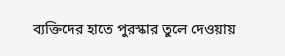ব্যক্তিদের হাতে পুরস্কার তুলে দেওয়ায়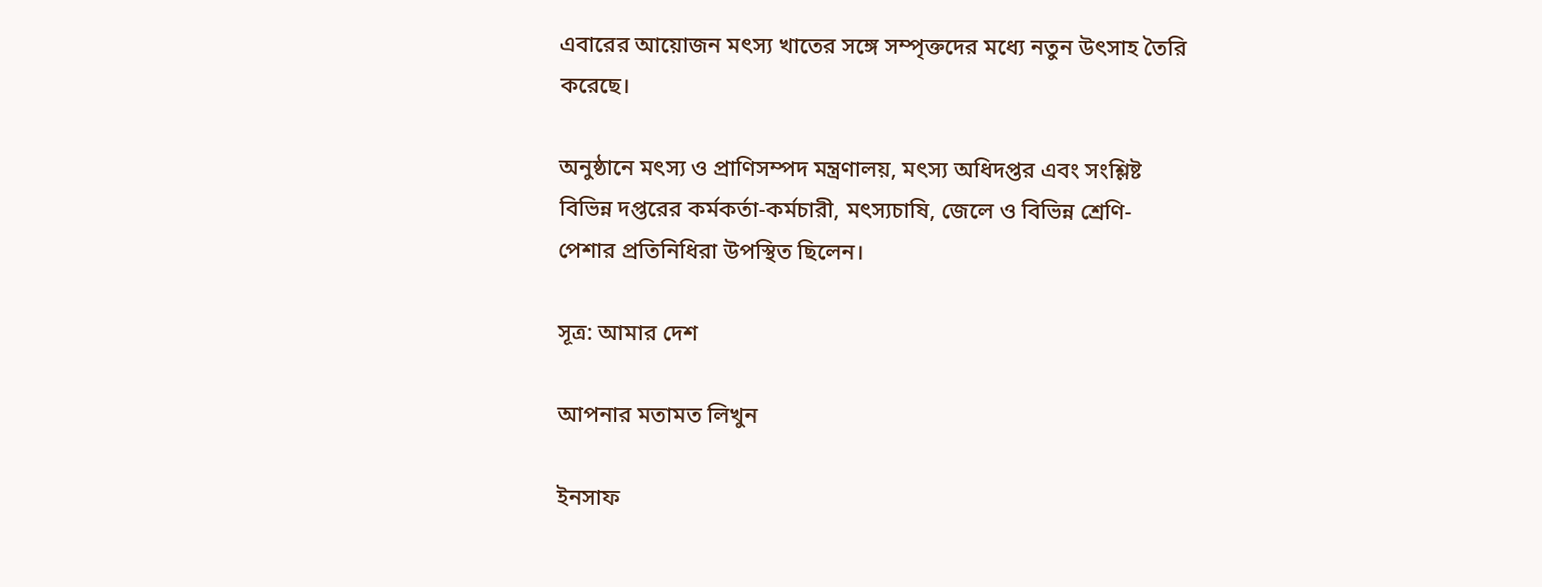এবারের আয়োজন মৎস্য খাতের সঙ্গে সম্পৃক্তদের মধ্যে নতুন উৎসাহ তৈরি করেছে।

অনুষ্ঠানে মৎস্য ও প্রাণিসম্পদ মন্ত্রণালয়, মৎস্য অধিদপ্তর এবং সংশ্লিষ্ট বিভিন্ন দপ্তরের কর্মকর্তা-কর্মচারী, মৎস্যচাষি, জেলে ও বিভিন্ন শ্রেণি-পেশার প্রতিনিধিরা উপস্থিত ছিলেন।

সূত্র: আমার দেশ

আপনার মতামত লিখুন

ইনসাফ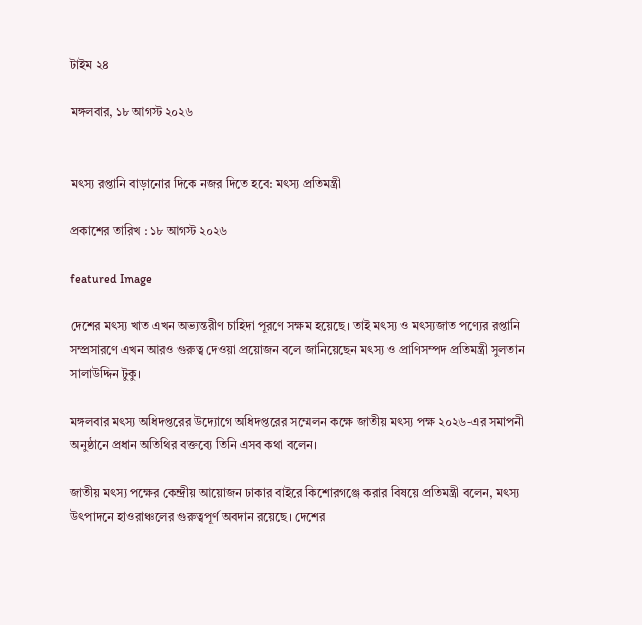টাইম ২৪

মঙ্গলবার, ১৮ আগস্ট ২০২৬


মৎস্য রপ্তানি বাড়ানোর দিকে নজর দিতে হবে: মৎস্য প্রতিমন্ত্রী

প্রকাশের তারিখ : ১৮ আগস্ট ২০২৬

featured Image

দেশের মৎস্য খাত এখন অভ্যন্তরীণ চাহিদা পূরণে সক্ষম হয়েছে। তাই মৎস্য ও মৎস্যজাত পণ্যের রপ্তানি সম্প্রসারণে এখন আরও গুরুত্ব দেওয়া প্রয়োজন বলে জানিয়েছেন মৎস্য ও প্রাণিসম্পদ প্রতিমন্ত্রী সুলতান সালাউদ্দিন টুকু।

মঙ্গলবার মৎস্য অধিদপ্তরের উদ্যোগে অধিদপ্তরের সম্মেলন কক্ষে জাতীয় মৎস্য পক্ষ ২০২৬-এর সমাপনী অনুষ্ঠানে প্রধান অতিথির বক্তব্যে তিনি এসব কথা বলেন।

জাতীয় মৎস্য পক্ষের কেন্দ্রীয় আয়োজন ঢাকার বাইরে কিশোরগঞ্জে করার বিষয়ে প্রতিমন্ত্রী বলেন, মৎস্য উৎপাদনে হাওরাঞ্চলের গুরুত্বপূর্ণ অবদান রয়েছে। দেশের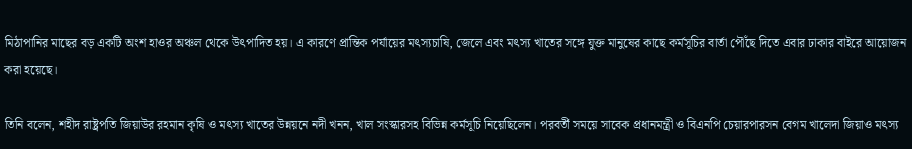মিঠাপানির মাছের বড় একটি অংশ হাওর অঞ্চল থেকে উৎপাদিত হয়। এ কারণে প্রান্তিক পর্যায়ের মৎস্যচাষি, জেলে এবং মৎস্য খাতের সঙ্গে যুক্ত মানুষের কাছে কর্মসূচির বার্তা পৌঁছে দিতে এবার ঢাকার বাইরে আয়োজন করা হয়েছে।

তিনি বলেন, শহীদ রাষ্ট্রপতি জিয়াউর রহমান কৃষি ও মৎস্য খাতের উন্নয়নে নদী খনন, খাল সংস্কারসহ বিভিন্ন কর্মসূচি নিয়েছিলেন। পরবর্তী সময়ে সাবেক প্রধানমন্ত্রী ও বিএনপি চেয়ারপারসন বেগম খালেদা জিয়াও মৎস্য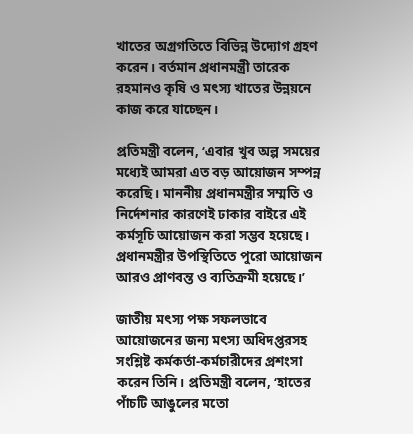খাতের অগ্রগতিতে বিভিন্ন উদ্যোগ গ্রহণ করেন। বর্তমান প্রধানমন্ত্রী তারেক রহমানও কৃষি ও মৎস্য খাতের উন্নয়নে কাজ করে যাচ্ছেন।

প্রতিমন্ত্রী বলেন, ‘এবার খুব অল্প সময়ের মধ্যেই আমরা এত বড় আয়োজন সম্পন্ন করেছি। মাননীয় প্রধানমন্ত্রীর সম্মতি ও নির্দেশনার কারণেই ঢাকার বাইরে এই কর্মসূচি আয়োজন করা সম্ভব হয়েছে। প্রধানমন্ত্রীর উপস্থিতিতে পুরো আয়োজন আরও প্রাণবন্ত ও ব্যতিক্রমী হয়েছে।’

জাতীয় মৎস্য পক্ষ সফলভাবে আয়োজনের জন্য মৎস্য অধিদপ্তরসহ সংশ্লিষ্ট কর্মকর্তা-কর্মচারীদের প্রশংসা করেন তিনি। প্রতিমন্ত্রী বলেন, ‘হাতের পাঁচটি আঙুলের মতো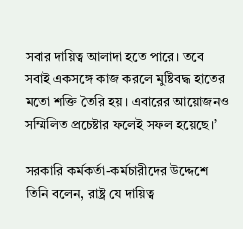সবার দায়িত্ব আলাদা হতে পারে। তবে সবাই একসঙ্গে কাজ করলে মুষ্টিবদ্ধ হাতের মতো শক্তি তৈরি হয়। এবারের আয়োজনও সম্মিলিত প্রচেষ্টার ফলেই সফল হয়েছে।’

সরকারি কর্মকর্তা-কর্মচারীদের উদ্দেশে তিনি বলেন, রাষ্ট্র যে দায়িত্ব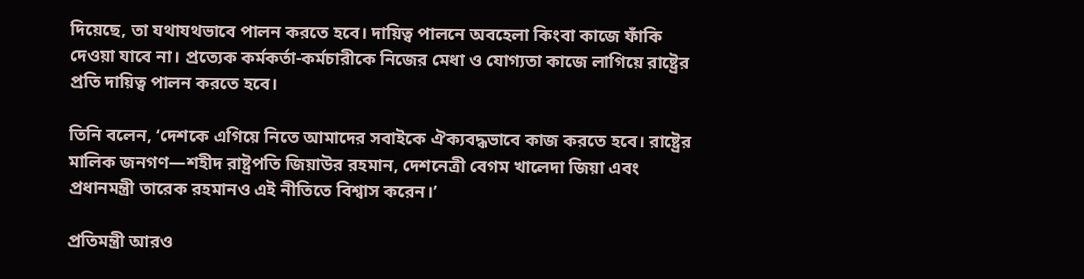দিয়েছে, তা যথাযথভাবে পালন করতে হবে। দায়িত্ব পালনে অবহেলা কিংবা কাজে ফাঁকি দেওয়া যাবে না। প্রত্যেক কর্মকর্তা-কর্মচারীকে নিজের মেধা ও যোগ্যতা কাজে লাগিয়ে রাষ্ট্রের প্রতি দায়িত্ব পালন করতে হবে।

তিনি বলেন, ‘দেশকে এগিয়ে নিতে আমাদের সবাইকে ঐক্যবদ্ধভাবে কাজ করতে হবে। রাষ্ট্রের মালিক জনগণ—শহীদ রাষ্ট্রপতি জিয়াউর রহমান, দেশনেত্রী বেগম খালেদা জিয়া এবং প্রধানমন্ত্রী তারেক রহমানও এই নীতিতে বিশ্বাস করেন।’

প্রতিমন্ত্রী আরও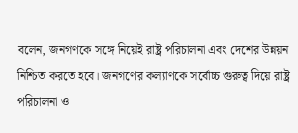বলেন, জনগণকে সঙ্গে নিয়েই রাষ্ট্র পরিচালনা এবং দেশের উন্নয়ন নিশ্চিত করতে হবে। জনগণের কল্যাণকে সর্বোচ্চ গুরুত্ব দিয়ে রাষ্ট্র পরিচালনা ও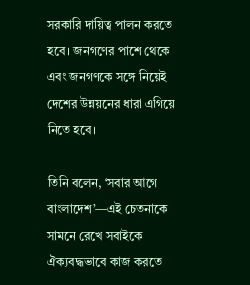সরকারি দায়িত্ব পালন করতে হবে। জনগণের পাশে থেকে এবং জনগণকে সঙ্গে নিয়েই দেশের উন্নয়নের ধারা এগিয়ে নিতে হবে।

তিনি বলেন, ‘সবার আগে বাংলাদেশ’—এই চেতনাকে সামনে রেখে সবাইকে ঐক্যবদ্ধভাবে কাজ করতে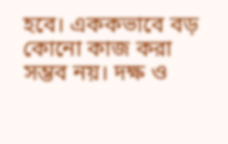হবে। এককভাবে বড় কোনো কাজ করা সম্ভব নয়। দক্ষ ও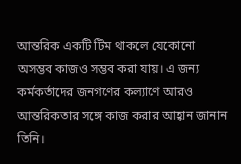আন্তরিক একটি টিম থাকলে যেকোনো অসম্ভব কাজও সম্ভব করা যায়। এ জন্য কর্মকর্তাদের জনগণের কল্যাণে আরও আন্তরিকতার সঙ্গে কাজ করার আহ্বান জানান তিনি।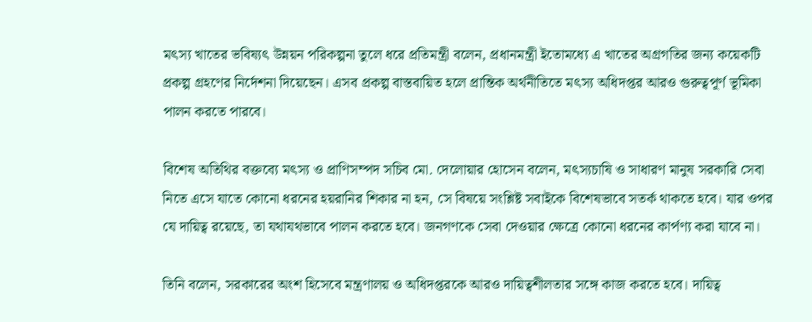মৎস্য খাতের ভবিষ্যৎ উন্নয়ন পরিকল্পনা তুলে ধরে প্রতিমন্ত্রী বলেন, প্রধানমন্ত্রী ইতোমধ্যে এ খাতের অগ্রগতির জন্য কয়েকটি প্রকল্প গ্রহণের নির্দেশনা দিয়েছেন। এসব প্রকল্প বাস্তবায়িত হলে প্রান্তিক অর্থনীতিতে মৎস্য অধিদপ্তর আরও গুরুত্বপূর্ণ ভূমিকা পালন করতে পারবে।

বিশেষ অতিথির বক্তব্যে মৎস্য ও প্রাণিসম্পদ সচিব মো. দেলোয়ার হোসেন বলেন, মৎস্যচাষি ও সাধারণ মানুষ সরকারি সেবা নিতে এসে যাতে কোনো ধরনের হয়রানির শিকার না হন, সে বিষয়ে সংশ্লিষ্ট সবাইকে বিশেষভাবে সতর্ক থাকতে হবে। যার ওপর যে দায়িত্ব রয়েছে, তা যথাযথভাবে পালন করতে হবে। জনগণকে সেবা দেওয়ার ক্ষেত্রে কোনো ধরনের কার্পণ্য করা যাবে না।

তিনি বলেন, সরকারের অংশ হিসেবে মন্ত্রণালয় ও অধিদপ্তরকে আরও দায়িত্বশীলতার সঙ্গে কাজ করতে হবে। দায়িত্ব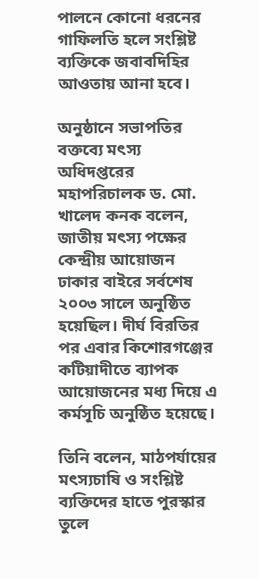পালনে কোনো ধরনের গাফিলতি হলে সংশ্লিষ্ট ব্যক্তিকে জবাবদিহির আওতায় আনা হবে।

অনুষ্ঠানে সভাপতির বক্তব্যে মৎস্য অধিদপ্তরের মহাপরিচালক ড. মো. খালেদ কনক বলেন, জাতীয় মৎস্য পক্ষের কেন্দ্রীয় আয়োজন ঢাকার বাইরে সর্বশেষ ২০০৩ সালে অনুষ্ঠিত হয়েছিল। দীর্ঘ বিরতির পর এবার কিশোরগঞ্জের কটিয়াদীতে ব্যাপক আয়োজনের মধ্য দিয়ে এ কর্মসূচি অনুষ্ঠিত হয়েছে।

তিনি বলেন, মাঠপর্যায়ের মৎস্যচাষি ও সংশ্লিষ্ট ব্যক্তিদের হাতে পুরস্কার তুলে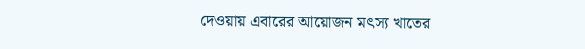দেওয়ায় এবারের আয়োজন মৎস্য খাতের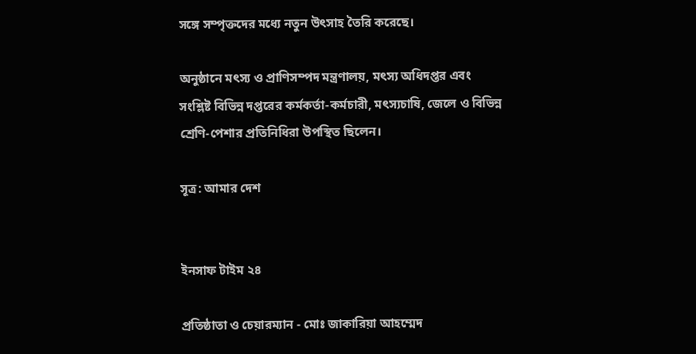সঙ্গে সম্পৃক্তদের মধ্যে নতুন উৎসাহ তৈরি করেছে।

অনুষ্ঠানে মৎস্য ও প্রাণিসম্পদ মন্ত্রণালয়, মৎস্য অধিদপ্তর এবং সংশ্লিষ্ট বিভিন্ন দপ্তরের কর্মকর্তা-কর্মচারী, মৎস্যচাষি, জেলে ও বিভিন্ন শ্রেণি-পেশার প্রতিনিধিরা উপস্থিত ছিলেন।

সূত্র: আমার দেশ


ইনসাফ টাইম ২৪

প্রতিষ্ঠাতা ও চেয়ারম্যান - মোঃ জাকারিয়া আহম্মেদ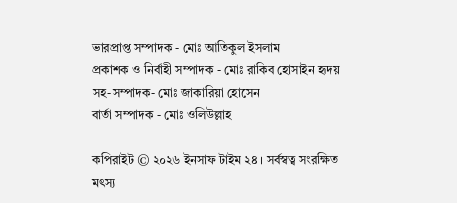ভারপ্রাপ্ত সম্পাদক - মোঃ আতিকুল ইসলাম
প্রকাশক ও নির্বাহী সম্পাদক - মোঃ রাকিব হোসাইন হৃদয়
সহ-সম্পাদক- মোঃ জাকারিয়া হোসেন
বার্তা সম্পাদক - মোঃ ওলিউল্লাহ

কপিরাইট © ২০২৬ ইনসাফ টাইম ২৪ । সর্বস্বত্ব সংরক্ষিত
মৎস্য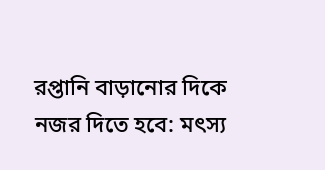রপ্তানি বাড়ানোর দিকে নজর দিতে হবে: মৎস্য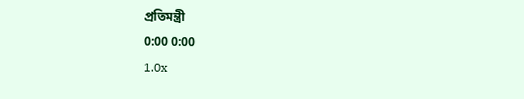প্রতিমন্ত্রী
0:00 0:00
1.0x